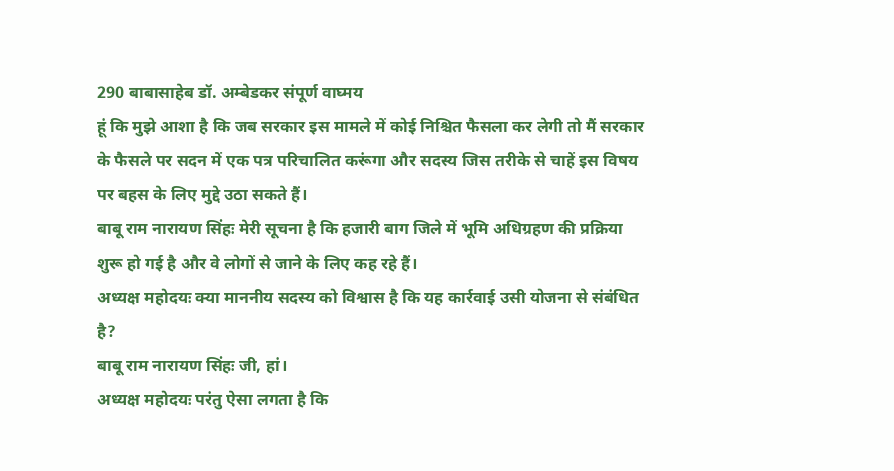290 बाबासाहेब डॉ. अम्बेडकर संपूर्ण वाघ्मय
हूं कि मुझे आशा है कि जब सरकार इस मामले में कोई निश्चित फैसला कर लेगी तो मैं सरकार के फैसले पर सदन में एक पत्र परिचालित करूंगा और सदस्य जिस तरीके से चाहें इस विषय पर बहस के लिए मुद्दे उठा सकते हैं।
बाबू राम नारायण सिंहः मेरी सूचना है कि हजारी बाग जिले में भूमि अधिग्रहण की प्रक्रिया शुरू हो गई है और वे लोगों से जाने के लिए कह रहे हैं।
अध्यक्ष महोदयः क्या माननीय सदस्य को विश्वास है कि यह कार्रवाई उसी योजना से संबंधित है?
बाबू राम नारायण सिंहः जी, हां।
अध्यक्ष महोदयः परंतु ऐसा लगता है कि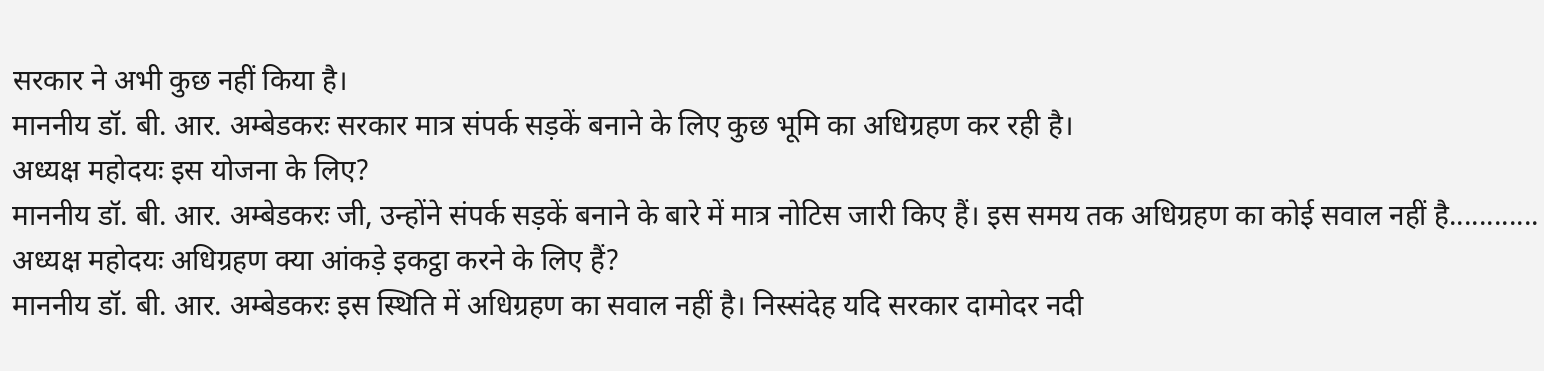सरकार ने अभी कुछ नहीं किया है।
माननीय डॉ. बी. आर. अम्बेडकरः सरकार मात्र संपर्क सड़कें बनाने के लिए कुछ भूमि का अधिग्रहण कर रही है।
अध्यक्ष महोदयः इस योजना के लिए?
माननीय डॉ. बी. आर. अम्बेडकरः जी, उन्होंने संपर्क सड़कें बनाने के बारे में मात्र नोटिस जारी किए हैं। इस समय तक अधिग्रहण का कोई सवाल नहीं है............
अध्यक्ष महोदयः अधिग्रहण क्या आंकड़े इकट्ठा करने के लिए हैं?
माननीय डॉ. बी. आर. अम्बेडकरः इस स्थिति में अधिग्रहण का सवाल नहीं है। निस्संदेह यदि सरकार दामोदर नदी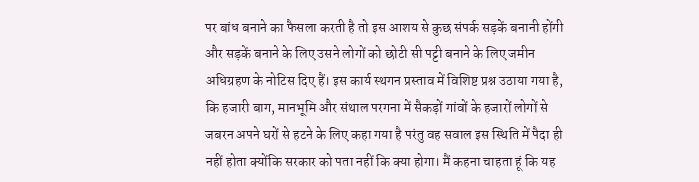पर बांध बनाने का फैसला करती है तो इस आशय से कुछ संपर्क सड़कें बनानी होंगी और सड़कें बनाने के लिए उसने लोगों को छोटी सी पट्टी बनाने के लिए जमीन अधिग्रहण के नोटिस दिए हैं। इस कार्य स्थगन प्रस्ताव में विशिष्ट प्रश्न उठाया गया है, कि हजारी बाग, मानभूमि और संथाल परगना में सैकड़ों गांवों के हजारों लोगों से जबरन अपने घरों से हटने के लिए कहा गया है परंतु वह सवाल इस स्थिति में पैदा ही नहीं होता क्योंकि सरकार को पता नहीं कि क्या होगा। मैं कहना चाहता हूं कि यह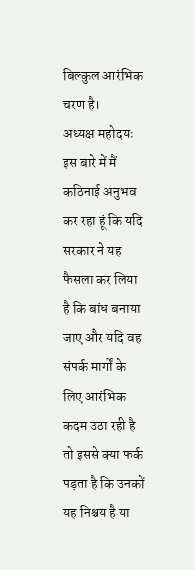बिल्कुल आरंभिक चरण है।
अध्यक्ष महोदयः इस बारे में मैं कठिनाई अनुभव कर रहा हूं कि यदि सरकार ने यह फैसला कर लिया है कि बांध बनाया जाए और यदि वह संपर्क मार्गों के लिए आरंभिक कदम उठा रही है तो इससे क्या फर्क पड़ता है कि उनकों यह निश्चय है या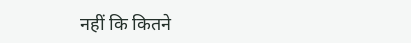नहीं कि कितने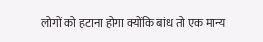लोगों को हटाना होगा क्योंकि बांध तो एक मान्य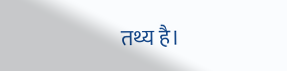तथ्य है।